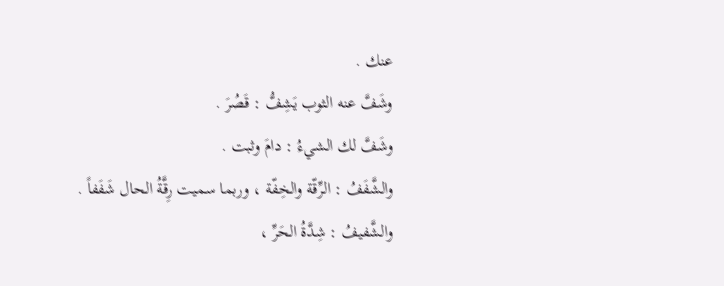عنك .
وشَفَّ عنه الثوب يَشِفُّ : قَصُرَ .
وشَفَّ لك الشيءُ : دامَ وثبت .
والشَّفَفُ : الرِّقّة والخِفّة ، وربما سميت رِقَّةُ الحال شَفَفاً .
والشَّفيفُ : شِدَّةُ الحَرِّ ،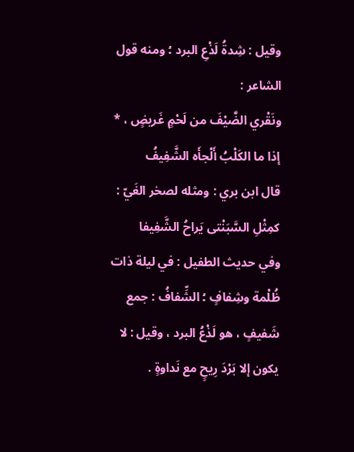وقيل : شِدةُ لَذْعِ البرد ؛ ومنه قول الشاعر :
ونَقْري الضَّيْفَ من لَحْمٍ غَريضٍ ، * إذا ما الكَلْبُ أَلْجأَه الشَّفِيفُ
قال ابن بري : ومثله لصخر الغَيّ :
كمِثْلِ السَّبَنْتى يَراحُ الشَّفِيفا
وفي حديث الطفيل : في ليلة ذات ظُلْمة وشِفافٍ ؛ الشِّفافُ : جمع شَفيفٍ ، هو لَذْعُ البرد ، وقيل : لا يكون إلا بَرْدَ رِيحٍ مع نَداوةٍ .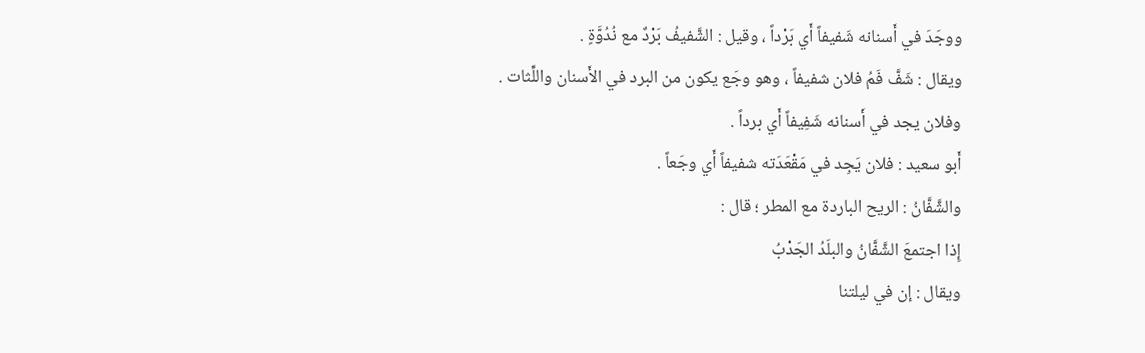ووجَدَ في أَسنانه شَفيفاً أَي بَرْداً ، وقيل : الشَّفيفُ بَرْدٌ مع نُدُوَّةٍ .
ويقال : شَفَّ فَمُ فلان شفيفاً ، وهو وجَع يكون من البرد في الأَسنان واللِّثات .
وفلان يجد في أَسنانه شَفِيفاً أَي برداً .
أَبو سعيد : فلان يَجِد في مَقْعَدَته شفيفاً أَي وجَعاً .
والشَّفَّانُ : الريح الباردة مع المطر ؛ قال :
إِذا اجتمعَ الشَّفَّانُ والبلَدُ الجَدْبُ
ويقال : إن في ليلتنا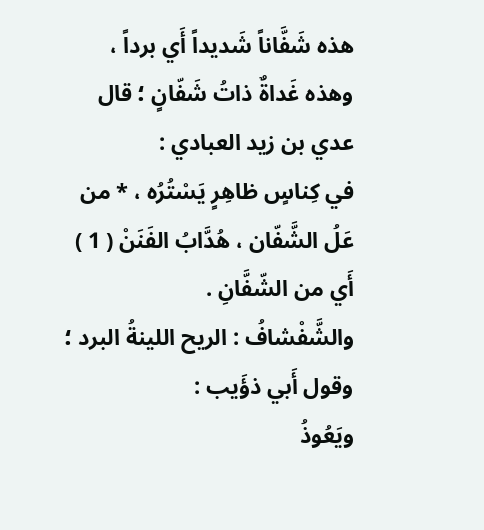هذه شَفَّاناً شَديداً أَي برداً ، وهذه غَداةٌ ذاتُ شَفّانٍ ؛ قال عدي بن زيد العبادي :
في كِناسٍ ظاهِرٍ يَسْتُرُه ، * من عَلُ الشَّفّان ، هُدَّابُ الفَنَنْ ( 1 ) أَي من الشّفَّانِ .
والشَّفْشافُ : الريح اللينةُ البرد ؛ وقول أَبي ذؤَيب :
ويَعُوذُ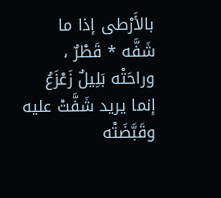بالأَرْطى إذا ما شَفَّه * قَطْرٌ ، وراحَتْه بَلِيلٌ زَعْزَعُ
إنما يريد شَفَّتْ عليه وقَبَّضَتْه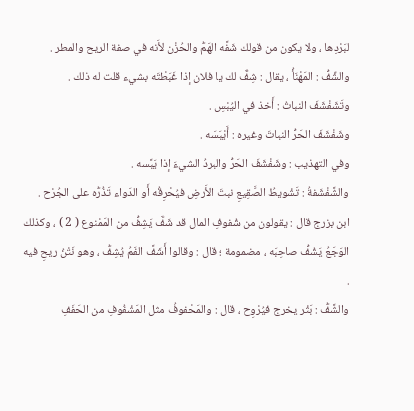لبَرْدِها ، ولا يكون من قولك شَفَّه الهَمُّ والحُزْن لأَنه في صفة الريح والمطر .
والشِّفُّ : المَهْنَأُ ، يقال : شِفٌّ لك يا فلان إذا غَبَطْتَه بشيء قلت له ذلك .
وتَشَفْشَفَ النباتُ : أَخذ في اليُبْسِ .
وشَفْشَفَ الحَرُّ النباتَ وغيره : أَيْبَسَه .
وفي التهذيب : وشَفْشَفَ الحَرُّ والبردُ الشيءَ إذا يَبَّسه .
والشَّفْشَفةُ : تَشْويطُ الصَّقِيعِ نبتَ الأَرضِ فيُحْرِقُه أَو الدَواء تَذُرُّه على الجُرْح .
ابن بزرج قال : يقولون من شُفوفِ المال قد شَفَّ يَشِفُّ من المَمْنوع ( 2 ) ، وكذلك الوَجَعُ يَشُفُّ صاحِبَه ، مضمومة ؛ قال : وقالوا أَشَفَّ الفَمُ يُشِفُّ ، وهو نَتْنُ ريحِ فيه .
والشَّفُّ : بَثْر يخرج فيُرْوِح ، قال : والمَحْفوفُ مثل المَشْفُوفِ من الحَفَفِ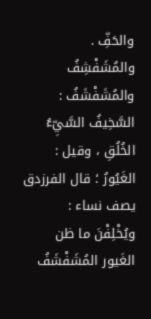والحَفِّ .
والمُشَفْشِفُ والمُشَفْشَفُ : السَّخِيفُ السَّيِّءُ الخُلُقِ ، وقيل : الغَيُورُ ؛ قال الفرزدق يصف نساء :
ويُخْلِفْنَ ما ظن الغَيور المُشَفْشَفُ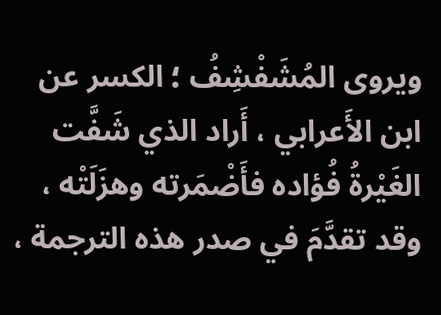ويروى المُشَفْشِفُ ؛ الكسر عن ابن الأَعرابي ، أَراد الذي شَفَّت الغَيْرةُ فُؤاده فأَضْمَرته وهزَلَتْه ، وقد تقدَّمَ في صدر هذه الترجمة ،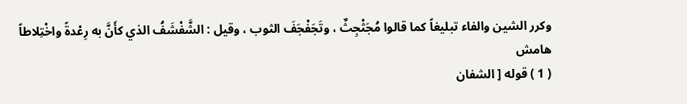وكرر الشين والفاء تبليغاً كما قالوا مُجَثْجِثٌ ، وتَجَفْجَفَ الثوب ، وقيل : الشَّفْشَفُ الذي كأَنَّ به رِعْدةً واخْتِلاطاً
هامش
( 1 ) قوله [ الشفان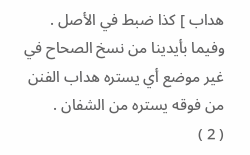هداب ] كذا ضبط في الأصل . وفيما بأيدينا من نسخ الصحاح في غير موضع أي يستره هداب الفنن من فوقه يستره من الشفان .
( 2 )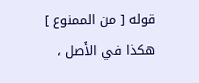قوله [ من الممنوع ] هكذا في الأَصل ،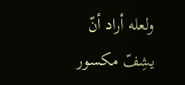ولعله أراد أنّ يشِفّ مكسور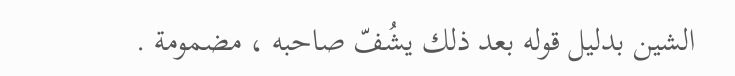الشين بدليل قوله بعد ذلك يشُفّ صاحبه ، مضمومة .